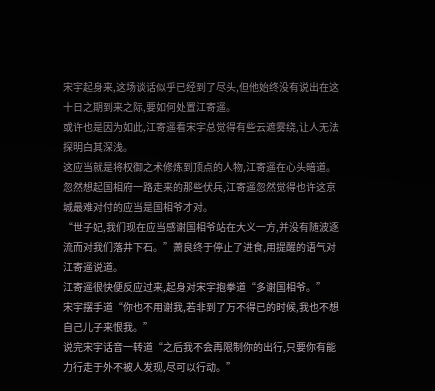宋宇起身来,这场谈话似乎已经到了尽头,但他始终没有说出在这十日之期到来之际,要如何处置江寄遥。
或许也是因为如此,江寄遥看宋宇总觉得有些云遮雾绕,让人无法探明白其深浅。
这应当就是将权御之术修炼到顶点的人物,江寄遥在心头暗道。
忽然想起国相府一路走来的那些伏兵,江寄遥忽然觉得也许这京城最难对付的应当是国相爷才对。
“世子妃,我们现在应当感谢国相爷站在大义一方,并没有随波逐流而对我们落井下石。”萧良终于停止了进食,用提醒的语气对江寄遥说道。
江寄遥很快便反应过来,起身对宋宇抱拳道“多谢国相爷。”
宋宇摆手道“你也不用谢我,若非到了万不得已的时候,我也不想自己儿子来恨我。”
说完宋宇话音一转道“之后我不会再限制你的出行,只要你有能力行走于外不被人发现,尽可以行动。”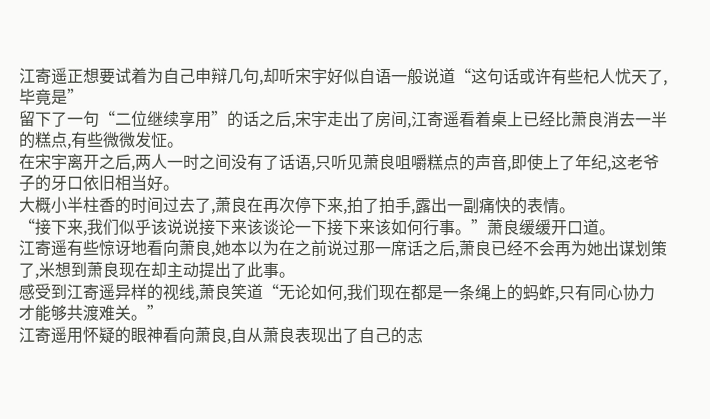江寄遥正想要试着为自己申辩几句,却听宋宇好似自语一般说道“这句话或许有些杞人忧天了,毕竟是”
留下了一句“二位继续享用”的话之后,宋宇走出了房间,江寄遥看着桌上已经比萧良消去一半的糕点,有些微微发怔。
在宋宇离开之后,两人一时之间没有了话语,只听见萧良咀嚼糕点的声音,即使上了年纪,这老爷子的牙口依旧相当好。
大概小半柱香的时间过去了,萧良在再次停下来,拍了拍手,露出一副痛快的表情。
“接下来,我们似乎该说说接下来该谈论一下接下来该如何行事。”萧良缓缓开口道。
江寄遥有些惊讶地看向萧良,她本以为在之前说过那一席话之后,萧良已经不会再为她出谋划策了,米想到萧良现在却主动提出了此事。
感受到江寄遥异样的视线,萧良笑道“无论如何,我们现在都是一条绳上的蚂蚱,只有同心协力才能够共渡难关。”
江寄遥用怀疑的眼神看向萧良,自从萧良表现出了自己的志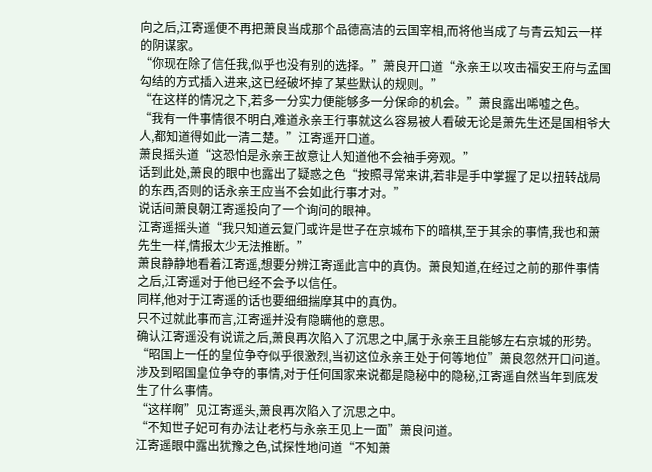向之后,江寄遥便不再把萧良当成那个品德高洁的云国宰相,而将他当成了与青云知云一样的阴谋家。
“你现在除了信任我,似乎也没有别的选择。”萧良开口道“永亲王以攻击福安王府与孟国勾结的方式插入进来,这已经破坏掉了某些默认的规则。”
“在这样的情况之下,若多一分实力便能够多一分保命的机会。”萧良露出唏嘘之色。
“我有一件事情很不明白,难道永亲王行事就这么容易被人看破无论是萧先生还是国相爷大人,都知道得如此一清二楚。”江寄遥开口道。
萧良摇头道“这恐怕是永亲王故意让人知道他不会袖手旁观。”
话到此处,萧良的眼中也露出了疑惑之色“按照寻常来讲,若非是手中掌握了足以扭转战局的东西,否则的话永亲王应当不会如此行事才对。”
说话间萧良朝江寄遥投向了一个询问的眼神。
江寄遥摇头道“我只知道云复门或许是世子在京城布下的暗棋,至于其余的事情,我也和萧先生一样,情报太少无法推断。”
萧良静静地看着江寄遥,想要分辨江寄遥此言中的真伪。萧良知道,在经过之前的那件事情之后,江寄遥对于他已经不会予以信任。
同样,他对于江寄遥的话也要细细揣摩其中的真伪。
只不过就此事而言,江寄遥并没有隐瞒他的意思。
确认江寄遥没有说谎之后,萧良再次陷入了沉思之中,属于永亲王且能够左右京城的形势。
“昭国上一任的皇位争夺似乎很激烈,当初这位永亲王处于何等地位”萧良忽然开口问道。
涉及到昭国皇位争夺的事情,对于任何国家来说都是隐秘中的隐秘,江寄遥自然当年到底发生了什么事情。
“这样啊”见江寄遥头,萧良再次陷入了沉思之中。
“不知世子妃可有办法让老朽与永亲王见上一面”萧良问道。
江寄遥眼中露出犹豫之色,试探性地问道“不知萧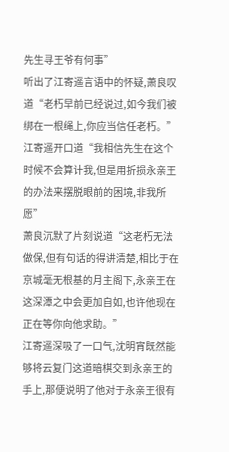先生寻王爷有何事”
听出了江寄遥言语中的怀疑,萧良叹道“老朽早前已经说过,如今我们被绑在一根绳上,你应当信任老朽。”
江寄遥开口道“我相信先生在这个时候不会算计我,但是用折损永亲王的办法来摆脱眼前的困境,非我所愿”
萧良沉默了片刻说道“这老朽无法做保,但有句话的得讲清楚,相比于在京城毫无根基的月主阁下,永亲王在这深潭之中会更加自如,也许他现在正在等你向他求助。”
江寄遥深吸了一口气,沈明宵既然能够将云复门这道暗棋交到永亲王的手上,那便说明了他对于永亲王很有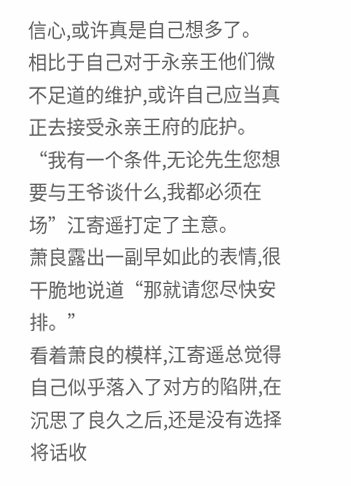信心,或许真是自己想多了。
相比于自己对于永亲王他们微不足道的维护,或许自己应当真正去接受永亲王府的庇护。
“我有一个条件,无论先生您想要与王爷谈什么,我都必须在场”江寄遥打定了主意。
萧良露出一副早如此的表情,很干脆地说道“那就请您尽快安排。”
看着萧良的模样,江寄遥总觉得自己似乎落入了对方的陷阱,在沉思了良久之后,还是没有选择将话收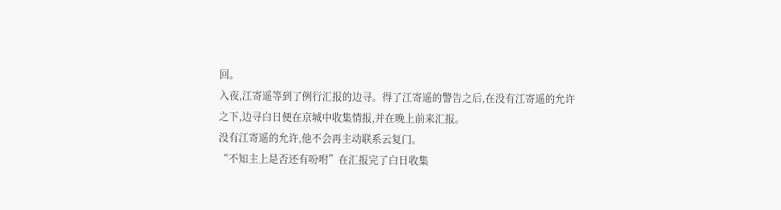回。
入夜,江寄遥等到了例行汇报的边寻。得了江寄遥的警告之后,在没有江寄遥的允许之下,边寻白日便在京城中收集情报,并在晚上前来汇报。
没有江寄遥的允许,他不会再主动联系云复门。
“不知主上是否还有吩咐”在汇报完了白日收集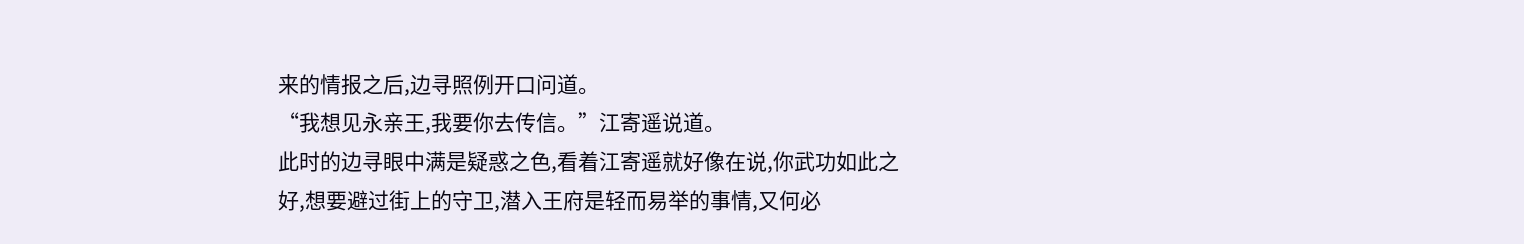来的情报之后,边寻照例开口问道。
“我想见永亲王,我要你去传信。”江寄遥说道。
此时的边寻眼中满是疑惑之色,看着江寄遥就好像在说,你武功如此之好,想要避过街上的守卫,潜入王府是轻而易举的事情,又何必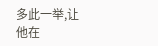多此一举,让他在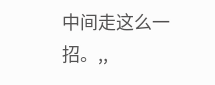中间走这么一招。,,